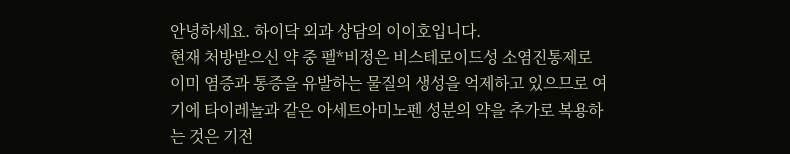안녕하세요. 하이닥 외과 상담의 이이호입니다.
현재 처방받으신 약 중 펠*비정은 비스테로이드성 소염진통제로 이미 염증과 통증을 유발하는 물질의 생성을 억제하고 있으므로 여기에 타이레놀과 같은 아세트아미노펜 성분의 약을 추가로 복용하는 것은 기전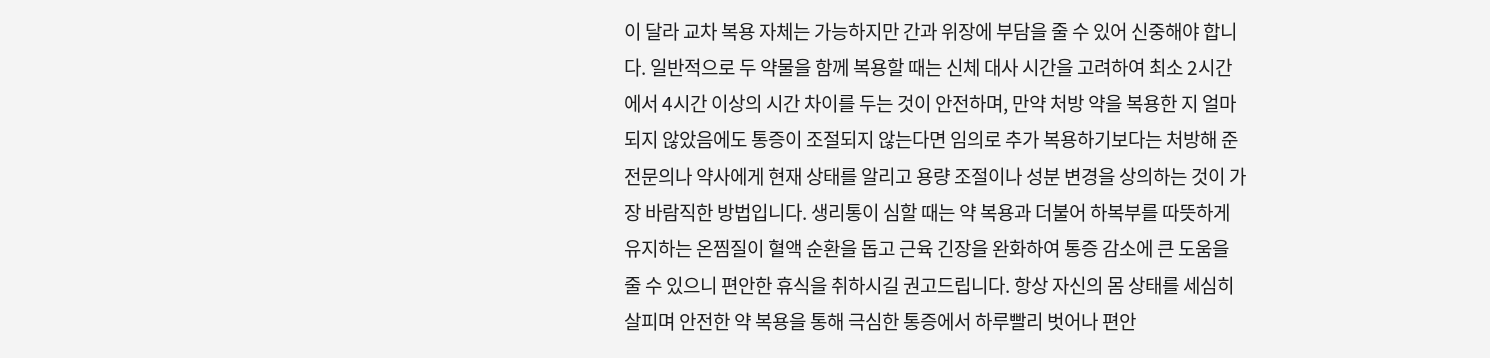이 달라 교차 복용 자체는 가능하지만 간과 위장에 부담을 줄 수 있어 신중해야 합니다. 일반적으로 두 약물을 함께 복용할 때는 신체 대사 시간을 고려하여 최소 2시간에서 4시간 이상의 시간 차이를 두는 것이 안전하며, 만약 처방 약을 복용한 지 얼마 되지 않았음에도 통증이 조절되지 않는다면 임의로 추가 복용하기보다는 처방해 준 전문의나 약사에게 현재 상태를 알리고 용량 조절이나 성분 변경을 상의하는 것이 가장 바람직한 방법입니다. 생리통이 심할 때는 약 복용과 더불어 하복부를 따뜻하게 유지하는 온찜질이 혈액 순환을 돕고 근육 긴장을 완화하여 통증 감소에 큰 도움을 줄 수 있으니 편안한 휴식을 취하시길 권고드립니다. 항상 자신의 몸 상태를 세심히 살피며 안전한 약 복용을 통해 극심한 통증에서 하루빨리 벗어나 편안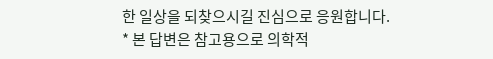한 일상을 되찾으시길 진심으로 응원합니다.
* 본 답변은 참고용으로 의학적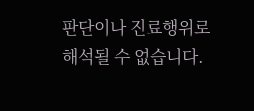판단이나 진료행위로 해석될 수 없습니다.